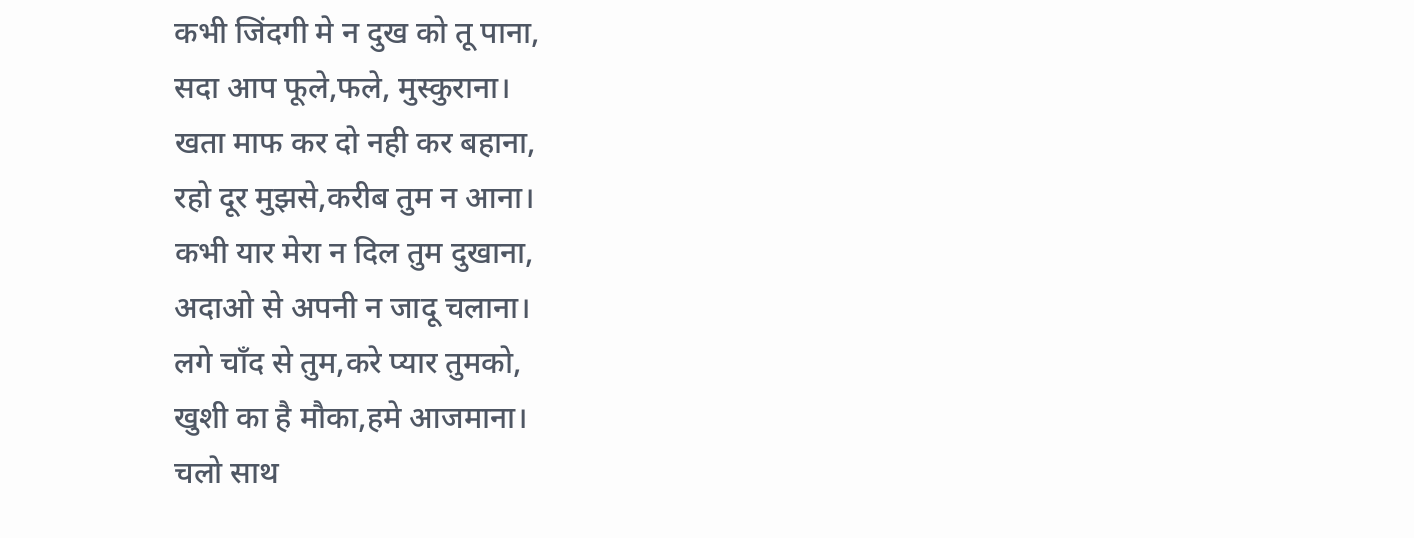कभी जिंदगी मे न दुख को तू पाना,
सदा आप फूले,फले, मुस्कुराना।
खता माफ कर दो नही कर बहाना,
रहो दूर मुझसे,करीब तुम न आना।
कभी यार मेरा न दिल तुम दुखाना,
अदाओ से अपनी न जादू चलाना।
लगे चाँद से तुम,करे प्यार तुमको,
खुशी का है मौका,हमे आजमाना।
चलो साथ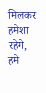मिलकर हमेशा रहेगे,
हमे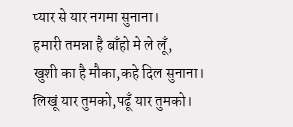प्यार से यार नगमा सुनाना।
हमारी तमन्ना है बाँहो मे ले लूँ,
खुशी का है मौका,कहे दिल सुनाना।
लिखूं यार तुमको,पढूँ यार तुमको।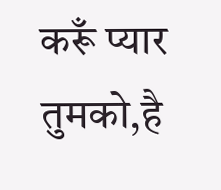करूँ प्यार तुमको,है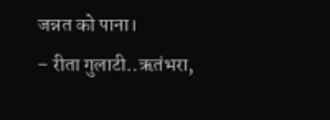जन्नत को पाना।
– रीता गुलाटी..ऋतंभरा,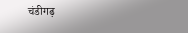चंडीगढ़